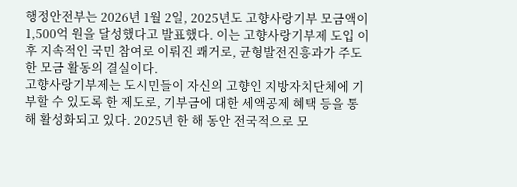행정안전부는 2026년 1월 2일, 2025년도 고향사랑기부 모금액이 1,500억 원을 달성했다고 발표했다. 이는 고향사랑기부제 도입 이후 지속적인 국민 참여로 이뤄진 쾌거로, 균형발전진흥과가 주도한 모금 활동의 결실이다.
고향사랑기부제는 도시민들이 자신의 고향인 지방자치단체에 기부할 수 있도록 한 제도로, 기부금에 대한 세액공제 혜택 등을 통해 활성화되고 있다. 2025년 한 해 동안 전국적으로 모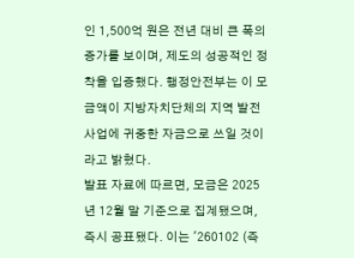인 1,500억 원은 전년 대비 큰 폭의 증가를 보이며, 제도의 성공적인 정착을 입증했다. 행정안전부는 이 모금액이 지방자치단체의 지역 발전 사업에 귀중한 자금으로 쓰일 것이라고 밝혔다.
발표 자료에 따르면, 모금은 2025년 12월 말 기준으로 집계됐으며, 즉시 공표됐다. 이는 '260102 (즉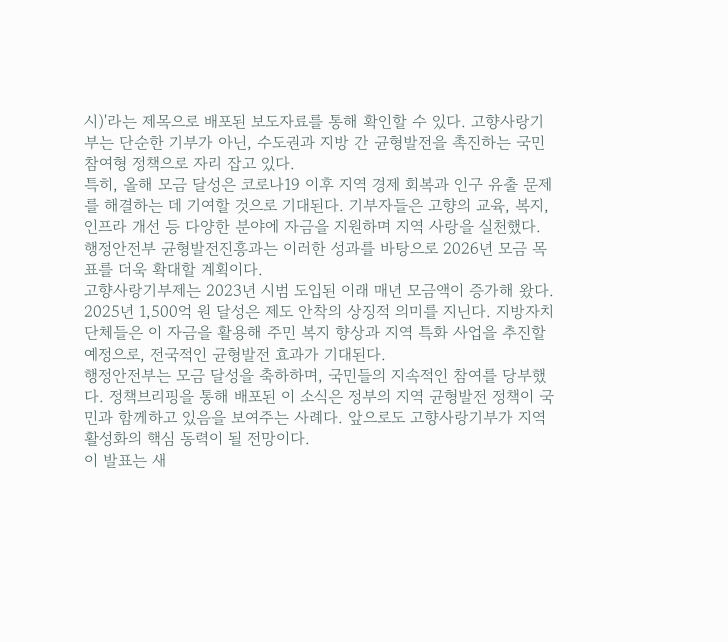시)'라는 제목으로 배포된 보도자료를 통해 확인할 수 있다. 고향사랑기부는 단순한 기부가 아닌, 수도권과 지방 간 균형발전을 촉진하는 국민 참여형 정책으로 자리 잡고 있다.
특히, 올해 모금 달성은 코로나19 이후 지역 경제 회복과 인구 유출 문제를 해결하는 데 기여할 것으로 기대된다. 기부자들은 고향의 교육, 복지, 인프라 개선 등 다양한 분야에 자금을 지원하며 지역 사랑을 실천했다. 행정안전부 균형발전진흥과는 이러한 성과를 바탕으로 2026년 모금 목표를 더욱 확대할 계획이다.
고향사랑기부제는 2023년 시범 도입된 이래 매년 모금액이 증가해 왔다. 2025년 1,500억 원 달성은 제도 안착의 상징적 의미를 지닌다. 지방자치단체들은 이 자금을 활용해 주민 복지 향상과 지역 특화 사업을 추진할 예정으로, 전국적인 균형발전 효과가 기대된다.
행정안전부는 모금 달성을 축하하며, 국민들의 지속적인 참여를 당부했다. 정책브리핑을 통해 배포된 이 소식은 정부의 지역 균형발전 정책이 국민과 함께하고 있음을 보여주는 사례다. 앞으로도 고향사랑기부가 지역 활성화의 핵심 동력이 될 전망이다.
이 발표는 새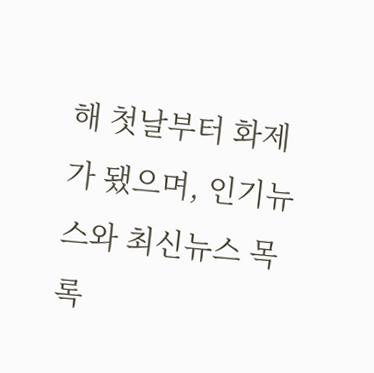해 첫날부터 화제가 됐으며, 인기뉴스와 최신뉴스 목록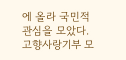에 올라 국민적 관심을 모았다. 고향사랑기부 모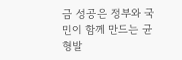금 성공은 정부와 국민이 함께 만드는 균형발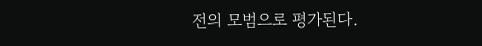전의 모범으로 평가된다.